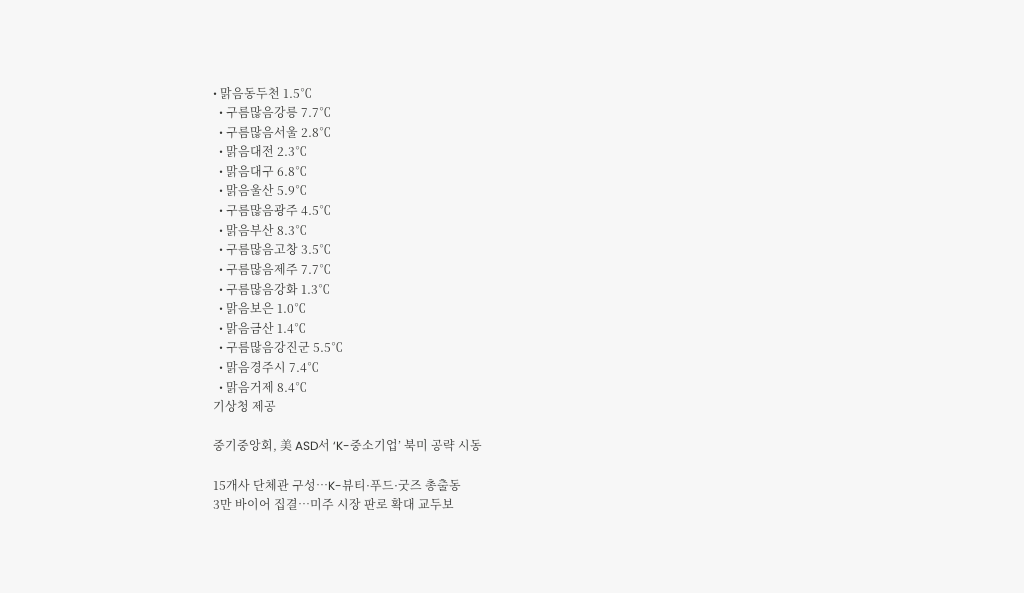• 맑음동두천 1.5℃
  • 구름많음강릉 7.7℃
  • 구름많음서울 2.8℃
  • 맑음대전 2.3℃
  • 맑음대구 6.8℃
  • 맑음울산 5.9℃
  • 구름많음광주 4.5℃
  • 맑음부산 8.3℃
  • 구름많음고창 3.5℃
  • 구름많음제주 7.7℃
  • 구름많음강화 1.3℃
  • 맑음보은 1.0℃
  • 맑음금산 1.4℃
  • 구름많음강진군 5.5℃
  • 맑음경주시 7.4℃
  • 맑음거제 8.4℃
기상청 제공

중기중앙회, 美 ASD서 ‘K-중소기업’ 북미 공략 시동

15개사 단체관 구성…K-뷰티·푸드·굿즈 총출동
3만 바이어 집결…미주 시장 판로 확대 교두보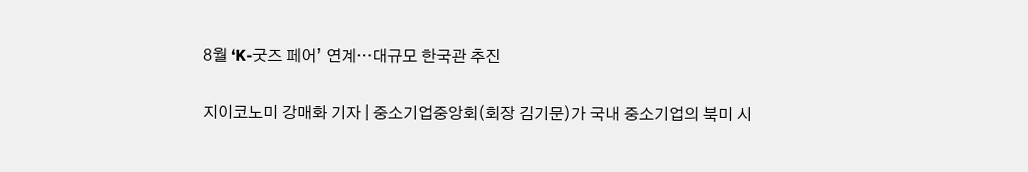8월 ‘K-굿즈 페어’ 연계…대규모 한국관 추진

지이코노미 강매화 기자 | 중소기업중앙회(회장 김기문)가 국내 중소기업의 북미 시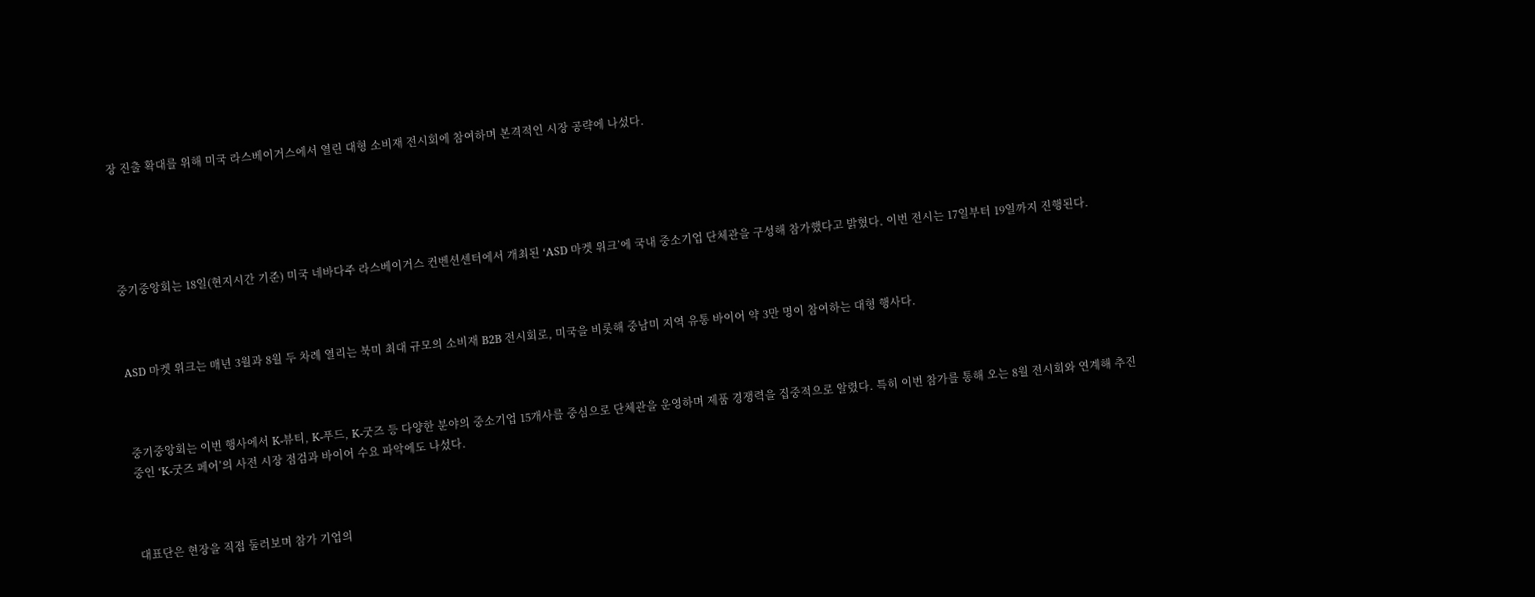장 진출 확대를 위해 미국 라스베이거스에서 열린 대형 소비재 전시회에 참여하며 본격적인 시장 공략에 나섰다.





중기중앙회는 18일(현지시간 기준) 미국 네바다주 라스베이거스 컨벤션센터에서 개최된 ‘ASD 마켓 위크’에 국내 중소기업 단체관을 구성해 참가했다고 밝혔다. 이번 전시는 17일부터 19일까지 진행된다.



ASD 마켓 위크는 매년 3월과 8월 두 차례 열리는 북미 최대 규모의 소비재 B2B 전시회로, 미국을 비롯해 중남미 지역 유통 바이어 약 3만 명이 참여하는 대형 행사다.



중기중앙회는 이번 행사에서 K-뷰티, K-푸드, K-굿즈 등 다양한 분야의 중소기업 15개사를 중심으로 단체관을 운영하며 제품 경쟁력을 집중적으로 알렸다. 특히 이번 참가를 통해 오는 8월 전시회와 연계해 추진 중인 ‘K-굿즈 페어’의 사전 시장 점검과 바이어 수요 파악에도 나섰다.



대표단은 현장을 직접 둘러보며 참가 기업의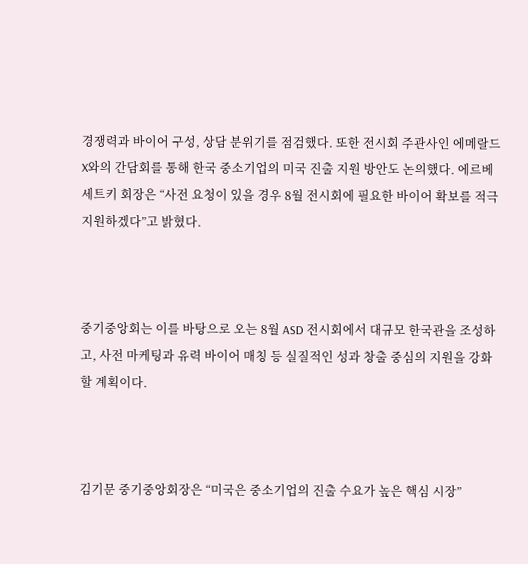경쟁력과 바이어 구성, 상담 분위기를 점검했다. 또한 전시회 주관사인 에메랄드 X와의 간담회를 통해 한국 중소기업의 미국 진출 지원 방안도 논의했다. 에르베 세트키 회장은 “사전 요청이 있을 경우 8월 전시회에 필요한 바이어 확보를 적극 지원하겠다”고 밝혔다.



중기중앙회는 이를 바탕으로 오는 8월 ASD 전시회에서 대규모 한국관을 조성하고, 사전 마케팅과 유력 바이어 매칭 등 실질적인 성과 창출 중심의 지원을 강화할 계획이다.



김기문 중기중앙회장은 “미국은 중소기업의 진출 수요가 높은 핵심 시장”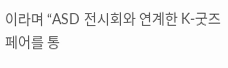이라며 “ASD 전시회와 연계한 K-굿즈 페어를 통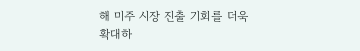해 미주 시장 진출 기회를 더욱 확대하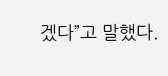겠다”고 말했다.